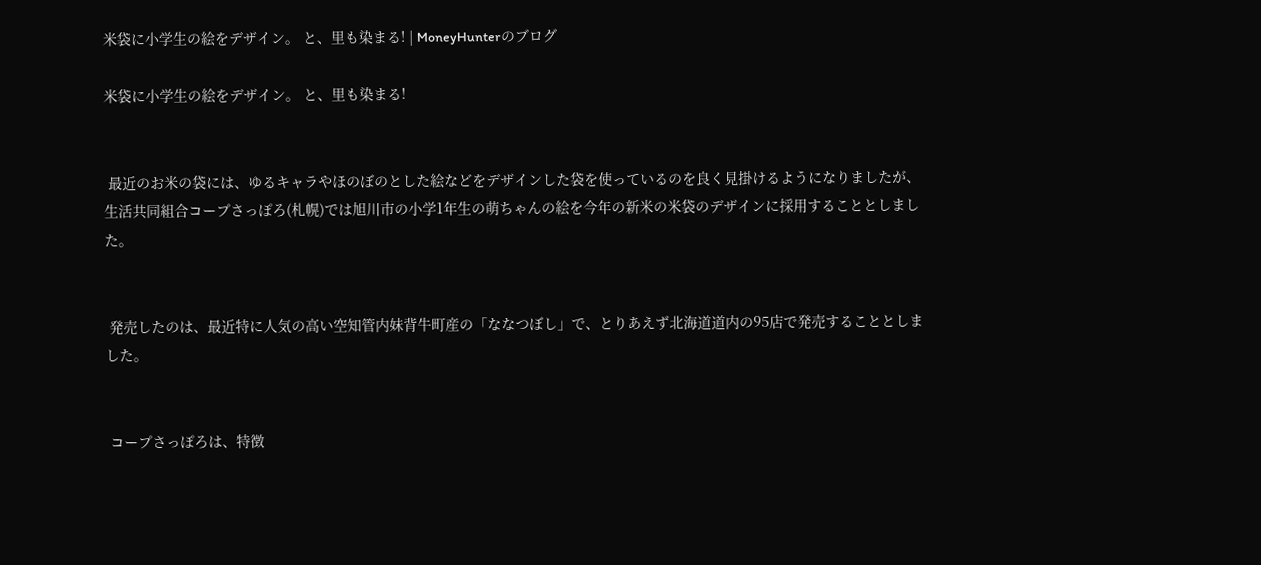米袋に小学生の絵をデザイン。 と、里も染まる! | MoneyHunterのブログ

米袋に小学生の絵をデザイン。 と、里も染まる!


 最近のお米の袋には、ゆるキャラやほのぼのとした絵などをデザインした袋を使っているのを良く見掛けるようになりましたが、生活共同組合コープさっぽろ(札幌)では旭川市の小学1年生の萌ちゃんの絵を今年の新米の米袋のデザインに採用することとしました。


 発売したのは、最近特に人気の高い空知管内妹背牛町産の「ななつぼし」で、とりあえず北海道道内の95店で発売することとしました。


 コープさっぽろは、特徴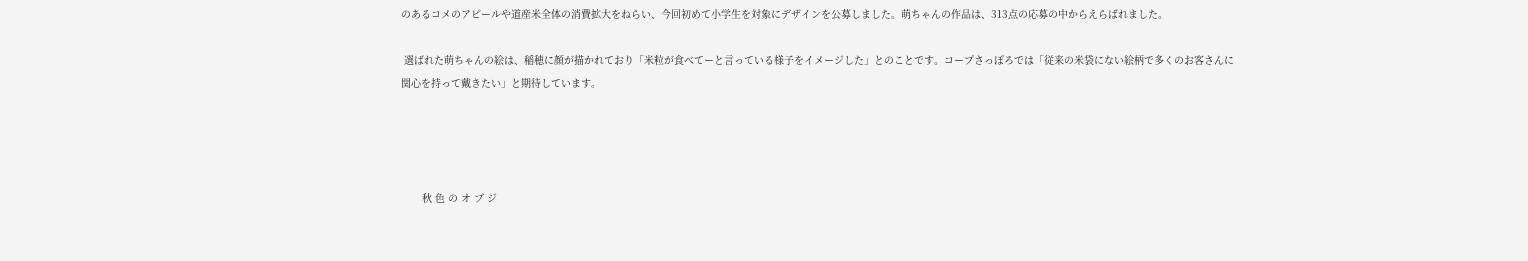のあるコメのアピールや道産米全体の消費拡大をねらい、今回初めて小学生を対象にデザインを公募しました。萌ちゃんの作品は、313点の応募の中からえらばれました。

 選ばれた萌ちゃんの絵は、稲穂に顔が描かれており「米粒が食べてーと言っている様子をイメージした」とのことです。コープさっぽろでは「従来の米袋にない絵柄で多くのお客さんに関心を持って戴きたい」と期待しています。




       秋 色 の オ ブ ジ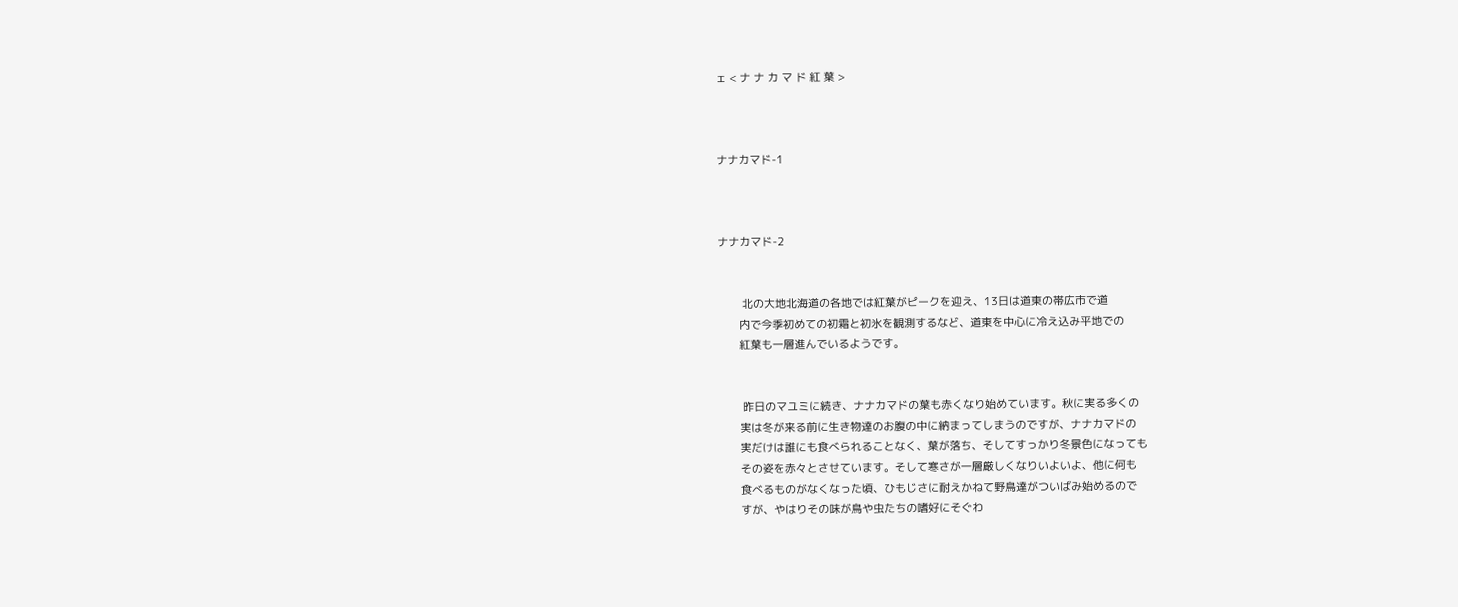ェ < ナ ナ カ マ ド 紅 葉 >



ナナカマド-1



ナナカマド-2


        北の大地北海道の各地では紅葉がピークを迎え、13日は道東の帯広市で道
       内で今季初めての初霜と初氷を観測するなど、道東を中心に冷え込み平地での
       紅葉も一層進んでいるようです。


        昨日のマユミに続き、ナナカマドの葉も赤くなり始めています。秋に実る多くの
       実は冬が来る前に生き物達のお腹の中に納まってしまうのですが、ナナカマドの
       実だけは誰にも食べられることなく、葉が落ち、そしてすっかり冬景色になっても
       その姿を赤々とさせています。そして寒さが一層厳しくなりいよいよ、他に何も
       食べるものがなくなった頃、ひもじさに耐えかねて野鳥達がついばみ始めるので
       すが、やはりその味が鳥や虫たちの嗜好にそぐわ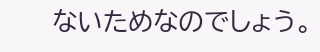ないためなのでしょう。